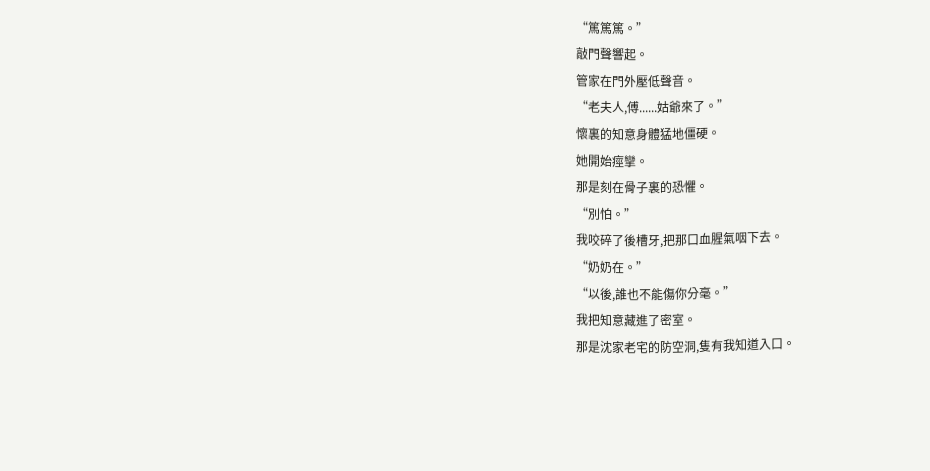“篤篤篤。”
敲門聲響起。
管家在門外壓低聲音。
“老夫人,傅......姑爺來了。”
懷裏的知意身體猛地僵硬。
她開始痙攣。
那是刻在骨子裏的恐懼。
“別怕。”
我咬碎了後槽牙,把那口血腥氣咽下去。
“奶奶在。”
“以後,誰也不能傷你分毫。”
我把知意藏進了密室。
那是沈家老宅的防空洞,隻有我知道入口。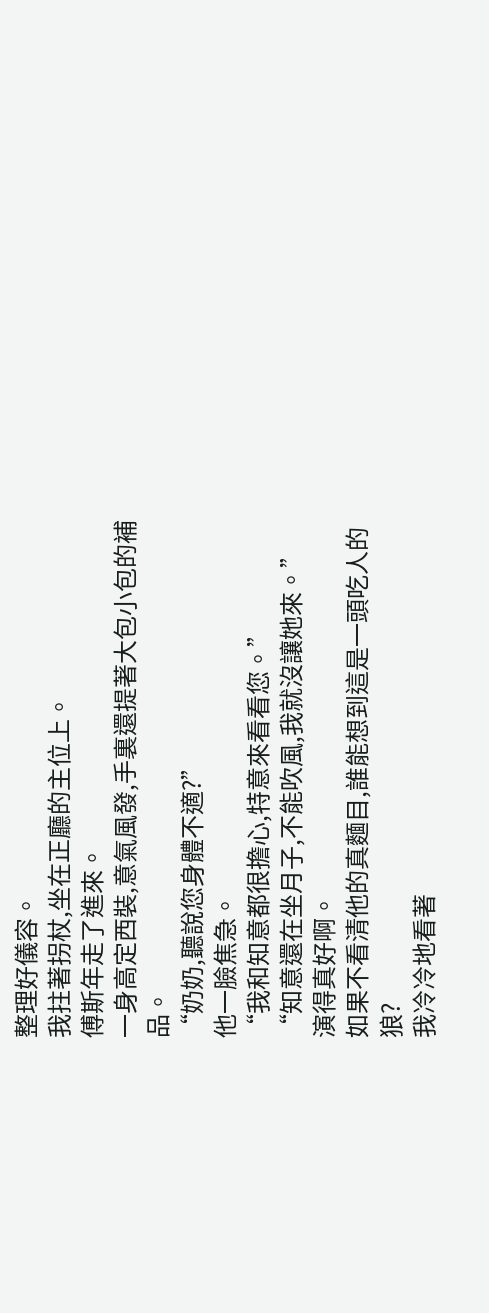整理好儀容。
我拄著拐杖,坐在正廳的主位上。
傅斯年走了進來。
一身高定西裝,意氣風發,手裏還提著大包小包的補品。
“奶奶,聽說您身體不適?”
他一臉焦急。
“我和知意都很擔心,特意來看看您。”
“知意還在坐月子,不能吹風,我就沒讓她來。”
演得真好啊。
如果不看清他的真麵目,誰能想到這是一頭吃人的狼?
我冷冷地看著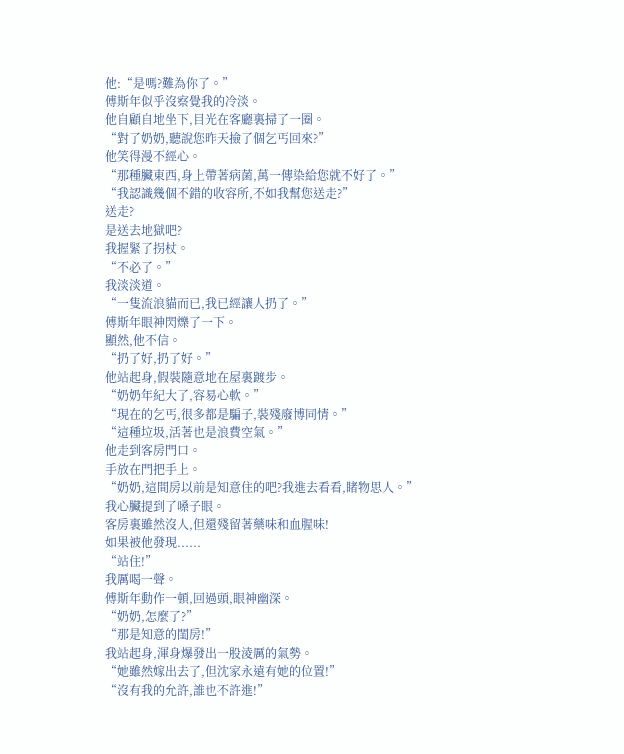他:“是嗎?難為你了。”
傅斯年似乎沒察覺我的冷淡。
他自顧自地坐下,目光在客廳裏掃了一圈。
“對了奶奶,聽說您昨天撿了個乞丐回來?”
他笑得漫不經心。
“那種臟東西,身上帶著病菌,萬一傳染給您就不好了。”
“我認識幾個不錯的收容所,不如我幫您送走?”
送走?
是送去地獄吧?
我握緊了拐杖。
“不必了。”
我淡淡道。
“一隻流浪貓而已,我已經讓人扔了。”
傅斯年眼神閃爍了一下。
顯然,他不信。
“扔了好,扔了好。”
他站起身,假裝隨意地在屋裏踱步。
“奶奶年紀大了,容易心軟。”
“現在的乞丐,很多都是騙子,裝殘廢博同情。”
“這種垃圾,活著也是浪費空氣。”
他走到客房門口。
手放在門把手上。
“奶奶,這間房以前是知意住的吧?我進去看看,睹物思人。”
我心臟提到了嗓子眼。
客房裏雖然沒人,但還殘留著藥味和血腥味!
如果被他發現......
“站住!”
我厲喝一聲。
傅斯年動作一頓,回過頭,眼神幽深。
“奶奶,怎麼了?”
“那是知意的閨房!”
我站起身,渾身爆發出一股淩厲的氣勢。
“她雖然嫁出去了,但沈家永遠有她的位置!”
“沒有我的允許,誰也不許進!”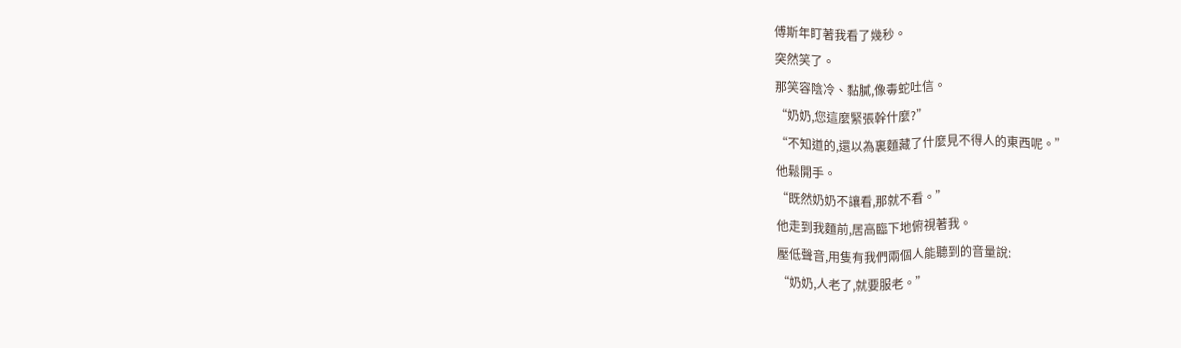傅斯年盯著我看了幾秒。
突然笑了。
那笑容陰冷、黏膩,像毒蛇吐信。
“奶奶,您這麼緊張幹什麼?”
“不知道的,還以為裏麵藏了什麼見不得人的東西呢。”
他鬆開手。
“既然奶奶不讓看,那就不看。”
他走到我麵前,居高臨下地俯視著我。
壓低聲音,用隻有我們兩個人能聽到的音量說:
“奶奶,人老了,就要服老。”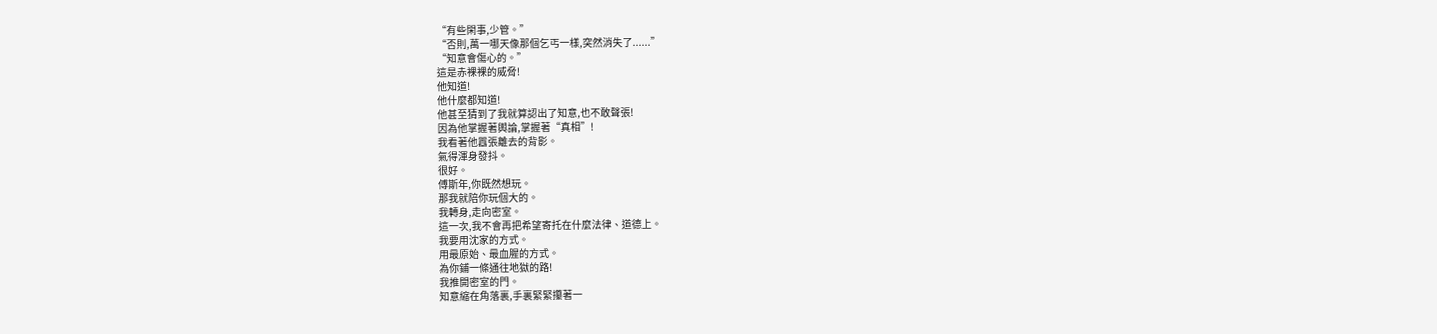“有些閑事,少管。”
“否則,萬一哪天像那個乞丐一樣,突然消失了......”
“知意會傷心的。”
這是赤裸裸的威脅!
他知道!
他什麼都知道!
他甚至猜到了我就算認出了知意,也不敢聲張!
因為他掌握著輿論,掌握著“真相”!
我看著他囂張離去的背影。
氣得渾身發抖。
很好。
傅斯年,你既然想玩。
那我就陪你玩個大的。
我轉身,走向密室。
這一次,我不會再把希望寄托在什麼法律、道德上。
我要用沈家的方式。
用最原始、最血腥的方式。
為你鋪一條通往地獄的路!
我推開密室的門。
知意縮在角落裏,手裏緊緊攥著一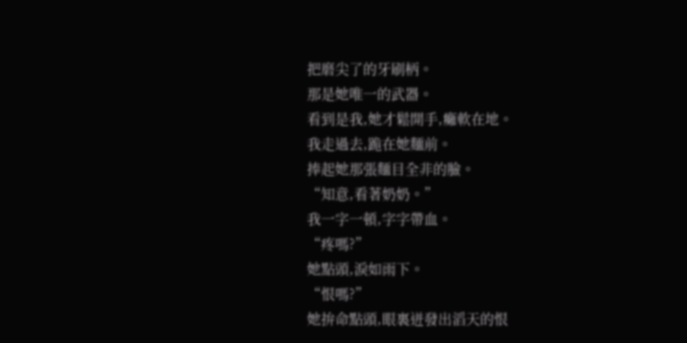把磨尖了的牙刷柄。
那是她唯一的武器。
看到是我,她才鬆開手,癱軟在地。
我走過去,跪在她麵前。
捧起她那張麵目全非的臉。
“知意,看著奶奶。”
我一字一頓,字字帶血。
“疼嗎?”
她點頭,淚如雨下。
“恨嗎?”
她拚命點頭,眼裏迸發出滔天的恨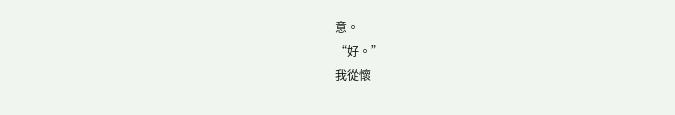意。
“好。”
我從懷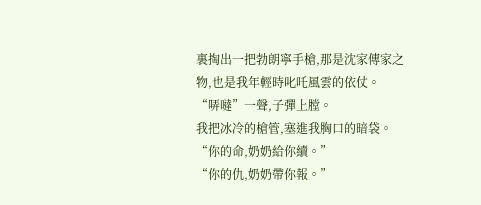裏掏出一把勃朗寧手槍,那是沈家傳家之物,也是我年輕時叱吒風雲的依仗。
“哢噠”一聲,子彈上膛。
我把冰冷的槍管,塞進我胸口的暗袋。
“你的命,奶奶給你續。”
“你的仇,奶奶帶你報。”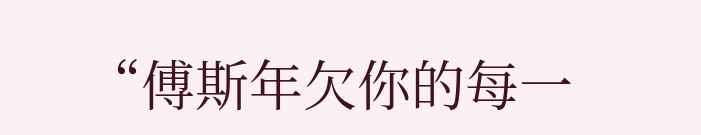“傅斯年欠你的每一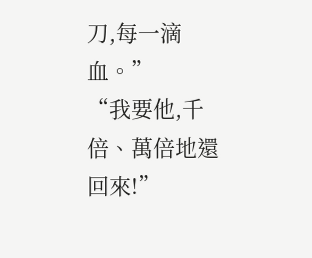刀,每一滴血。”
“我要他,千倍、萬倍地還回來!”